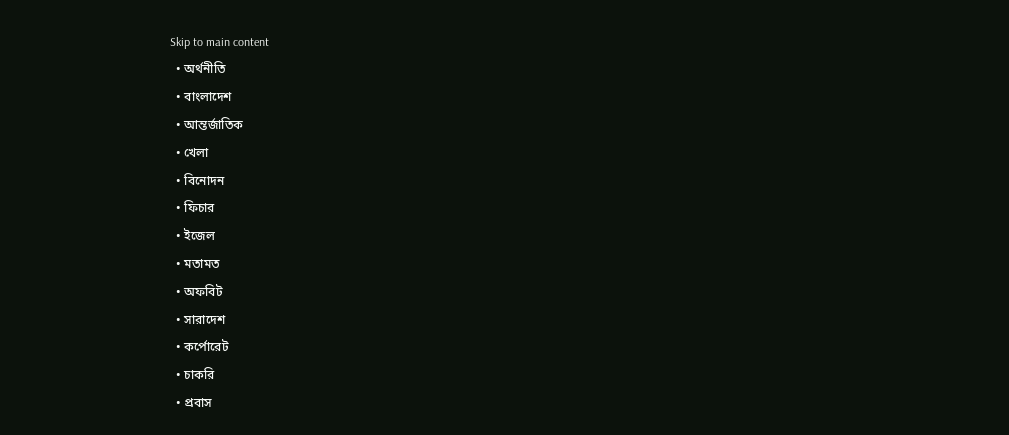Skip to main content
  • অর্থনীতি
  • বাংলাদেশ
  • আন্তর্জাতিক
  • খেলা
  • বিনোদন
  • ফিচার
  • ইজেল
  • মতামত
  • অফবিট
  • সারাদেশ
  • কর্পোরেট
  • চাকরি
  • প্রবাস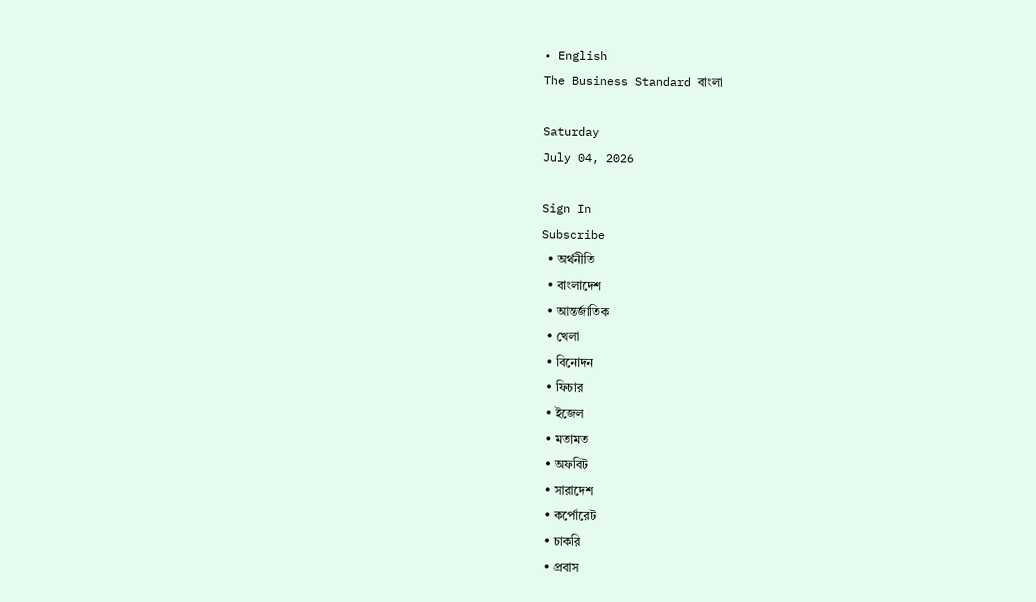• English
The Business Standard বাংলা

Saturday
July 04, 2026

Sign In
Subscribe
  • অর্থনীতি
  • বাংলাদেশ
  • আন্তর্জাতিক
  • খেলা
  • বিনোদন
  • ফিচার
  • ইজেল
  • মতামত
  • অফবিট
  • সারাদেশ
  • কর্পোরেট
  • চাকরি
  • প্রবাস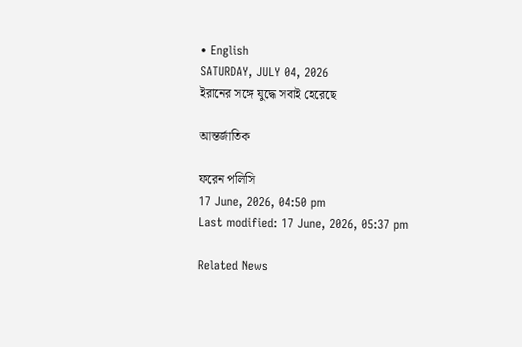• English
SATURDAY, JULY 04, 2026
ইরানের সঙ্গে যুদ্ধে সবাই হেরেছে

আন্তর্জাতিক

ফরেন পলিসি
17 June, 2026, 04:50 pm
Last modified: 17 June, 2026, 05:37 pm

Related News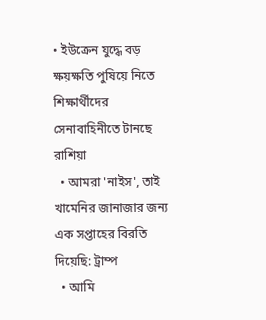• ইউক্রেন যুদ্ধে বড় ক্ষয়ক্ষতি পুষিয়ে নিতে শিক্ষার্থীদের সেনাবাহিনীতে টানছে রাশিয়া
  • আমরা 'নাইস', তাই খামেনির জানাজার জন্য এক সপ্তাহের বিরতি দিয়েছি: ট্রাম্প
  • আমি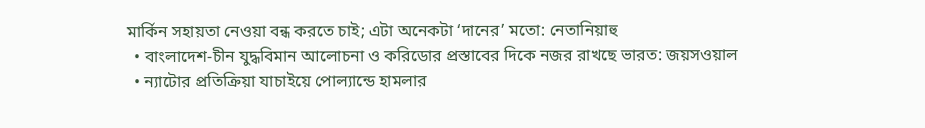মার্কিন সহায়তা নেওয়া বন্ধ করতে চাই; এটা অনেকটা ‘দানের’ মতো: নেতানিয়াহু
  • বাংলাদেশ-চীন যুদ্ধবিমান আলোচনা ও করিডোর প্রস্তাবের দিকে নজর রাখছে ভারত: জয়সওয়াল
  • ন্যাটোর প্রতিক্রিয়া যাচাইয়ে পোল্যান্ডে হামলার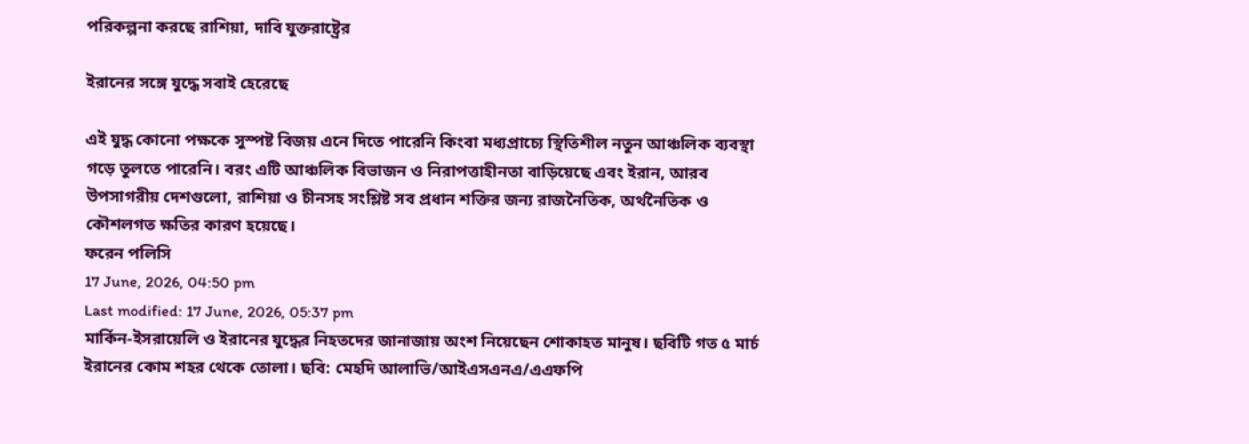পরিকল্পনা করছে রাশিয়া, দাবি যুক্তরাষ্ট্রের

ইরানের সঙ্গে যুদ্ধে সবাই হেরেছে

এই যুদ্ধ কোনো পক্ষকে সুস্পষ্ট বিজয় এনে দিতে পারেনি কিংবা মধ্যপ্রাচ্যে স্থিতিশীল নতুন আঞ্চলিক ব্যবস্থা গড়ে তুলতে পারেনি। বরং এটি আঞ্চলিক বিভাজন ও নিরাপত্তাহীনতা বাড়িয়েছে এবং ইরান, আরব উপসাগরীয় দেশগুলো, রাশিয়া ও চীনসহ সংশ্লিষ্ট সব প্রধান শক্তির জন্য রাজনৈতিক, অর্থনৈতিক ও কৌশলগত ক্ষতির কারণ হয়েছে।
ফরেন পলিসি
17 June, 2026, 04:50 pm
Last modified: 17 June, 2026, 05:37 pm
মার্কিন-ইসরায়েলি ও ইরানের যুদ্ধের নিহতদের জানাজায় অংশ নিয়েছেন শোকাহত মানুষ। ছবিটি গত ৫ মার্চ ইরানের কোম শহর থেকে তোলা। ছবি: মেহদি আলাভি/আইএসএনএ/এএফপি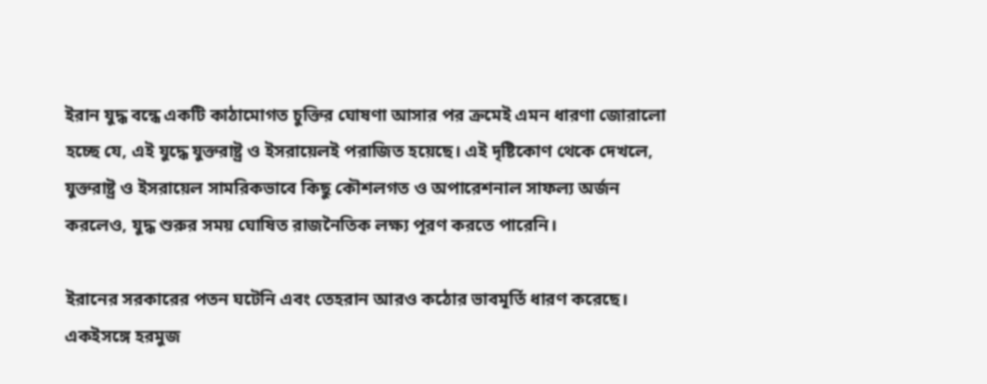ইরান যুদ্ধ বন্ধে একটি কাঠামোগত চুক্তির ঘোষণা আসার পর ক্রমেই এমন ধারণা জোরালো হচ্ছে যে, এই যুদ্ধে যুক্তরাষ্ট্র ও ইসরায়েলই পরাজিত হয়েছে। এই দৃষ্টিকোণ থেকে দেখলে, যুক্তরাষ্ট্র ও ইসরায়েল সামরিকভাবে কিছু কৌশলগত ও অপারেশনাল সাফল্য অর্জন করলেও, যুদ্ধ শুরুর সময় ঘোষিত রাজনৈতিক লক্ষ্য পূরণ করতে পারেনি।

ইরানের সরকারের পতন ঘটেনি এবং তেহরান আরও কঠোর ভাবমূর্তি ধারণ করেছে। একইসঙ্গে হরমুজ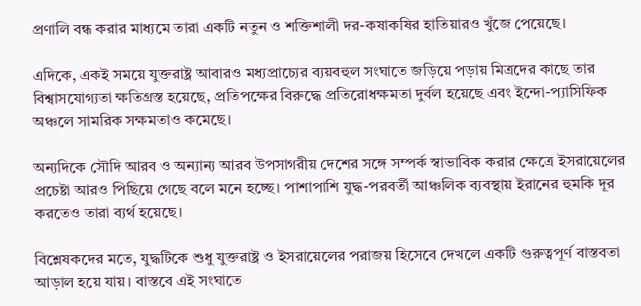প্রণালি বন্ধ করার মাধ্যমে তারা একটি নতুন ও শক্তিশালী দর-কষাকষির হাতিয়ারও খুঁজে পেয়েছে।

এদিকে, একই সময়ে যুক্তরাষ্ট্র আবারও মধ্যপ্রাচ্যের ব্যয়বহুল সংঘাতে জড়িয়ে পড়ায় মিত্রদের কাছে তার বিশ্বাসযোগ্যতা ক্ষতিগ্রস্ত হয়েছে, প্রতিপক্ষের বিরুদ্ধে প্রতিরোধক্ষমতা দুর্বল হয়েছে এবং ইন্দো-প্যাসিফিক অঞ্চলে সামরিক সক্ষমতাও কমেছে।

অন্যদিকে সৌদি আরব ও অন্যান্য আরব উপসাগরীয় দেশের সঙ্গে সম্পর্ক স্বাভাবিক করার ক্ষেত্রে ইসরায়েলের প্রচেষ্টা আরও পিছিয়ে গেছে বলে মনে হচ্ছে। পাশাপাশি যুদ্ধ-পরবর্তী আঞ্চলিক ব্যবস্থায় ইরানের হুমকি দূর করতেও তারা ব্যর্থ হয়েছে।

বিশ্লেষকদের মতে, যুদ্ধটিকে শুধু যুক্তরাষ্ট্র ও ইসরায়েলের পরাজয় হিসেবে দেখলে একটি গুরুত্বপূর্ণ বাস্তবতা আড়াল হয়ে যায়। বাস্তবে এই সংঘাতে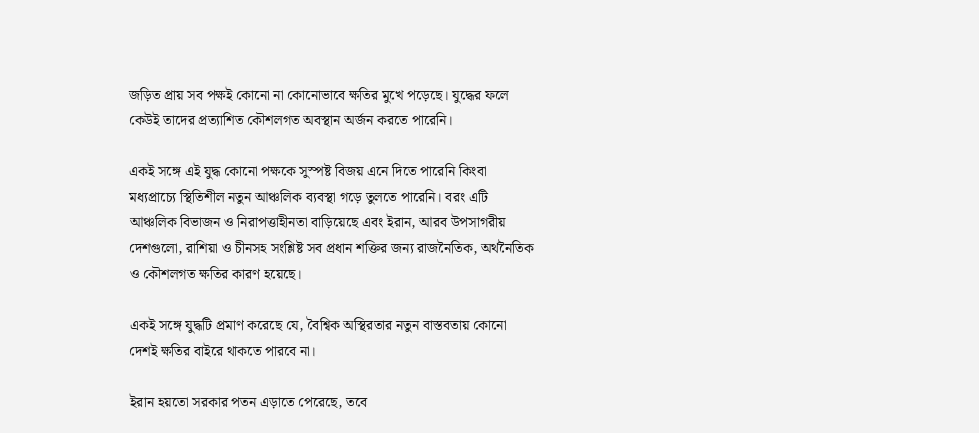জড়িত প্রায় সব পক্ষই কোনো না কোনোভাবে ক্ষতির মুখে পড়েছে। যুদ্ধের ফলে কেউই তাদের প্রত্যাশিত কৌশলগত অবস্থান অর্জন করতে পারেনি।

একই সঙ্গে এই যুদ্ধ কোনো পক্ষকে সুস্পষ্ট বিজয় এনে দিতে পারেনি কিংবা মধ্যপ্রাচ্যে স্থিতিশীল নতুন আঞ্চলিক ব্যবস্থা গড়ে তুলতে পারেনি। বরং এটি আঞ্চলিক বিভাজন ও নিরাপত্তাহীনতা বাড়িয়েছে এবং ইরান, আরব উপসাগরীয় দেশগুলো, রাশিয়া ও চীনসহ সংশ্লিষ্ট সব প্রধান শক্তির জন্য রাজনৈতিক, অর্থনৈতিক ও কৌশলগত ক্ষতির কারণ হয়েছে।

একই সঙ্গে যুদ্ধটি প্রমাণ করেছে যে, বৈশ্বিক অস্থিরতার নতুন বাস্তবতায় কোনো দেশই ক্ষতির বাইরে থাকতে পারবে না।

ইরান হয়তো সরকার পতন এড়াতে পেরেছে, তবে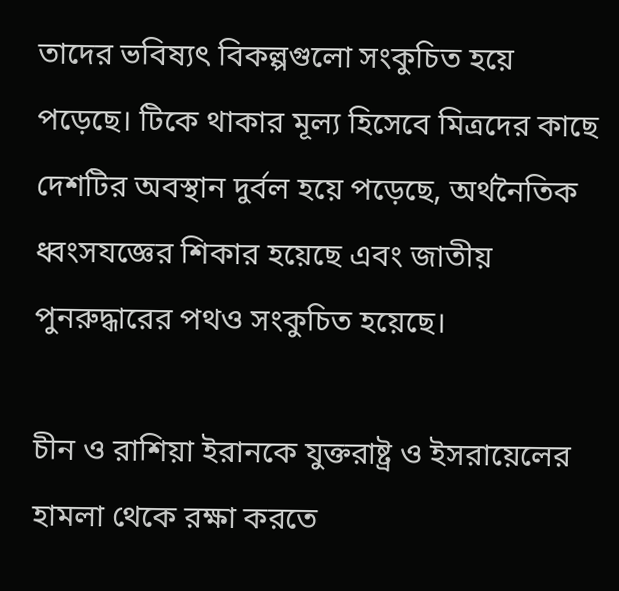তাদের ভবিষ্যৎ বিকল্পগুলো সংকুচিত হয়ে পড়েছে। টিকে থাকার মূল্য হিসেবে মিত্রদের কাছে দেশটির অবস্থান দুর্বল হয়ে পড়েছে, অর্থনৈতিক ধ্বংসযজ্ঞের শিকার হয়েছে এবং জাতীয় পুনরুদ্ধারের পথও সংকুচিত হয়েছে।

চীন ও রাশিয়া ইরানকে যুক্তরাষ্ট্র ও ইসরায়েলের হামলা থেকে রক্ষা করতে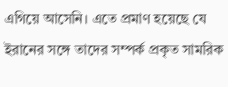এগিয়ে আসেনি। এতে প্রমাণ হয়েছে যে ইরানের সঙ্গে তাদের সম্পর্ক প্রকৃত সামরিক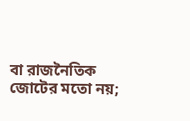বা রাজনৈতিক জোটের মতো নয়;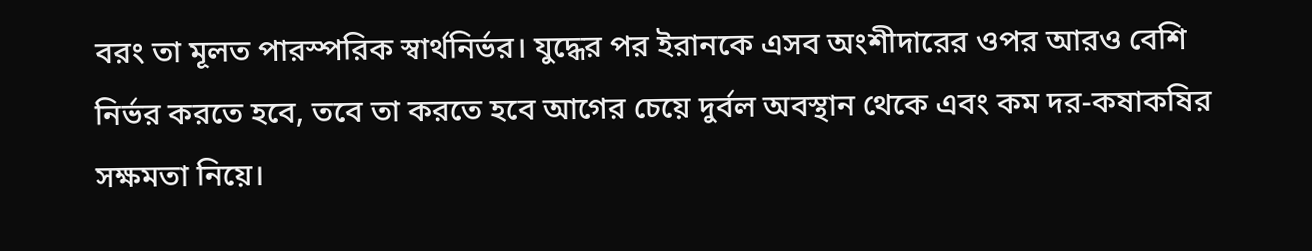বরং তা মূলত পারস্পরিক স্বার্থনির্ভর। যুদ্ধের পর ইরানকে এসব অংশীদারের ওপর আরও বেশি নির্ভর করতে হবে, তবে তা করতে হবে আগের চেয়ে দুর্বল অবস্থান থেকে এবং কম দর-কষাকষির সক্ষমতা নিয়ে।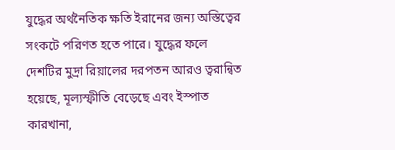যুদ্ধের অর্থনৈতিক ক্ষতি ইরানের জন্য অস্তিত্বের সংকটে পরিণত হতে পারে। যুদ্ধের ফলে দেশটির মুদ্রা রিয়ালের দরপতন আরও ত্বরান্বিত হয়েছে, মূল্যস্ফীতি বেড়েছে এবং ইস্পাত কারখানা,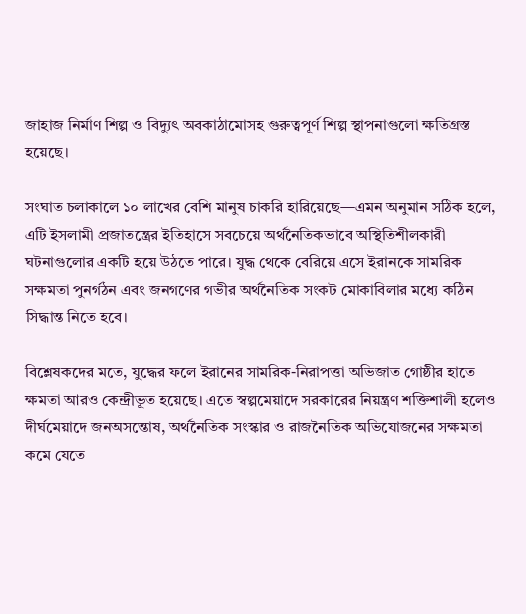জাহাজ নির্মাণ শিল্প ও বিদ্যুৎ অবকাঠামোসহ গুরুত্বপূর্ণ শিল্প স্থাপনাগুলো ক্ষতিগ্রস্ত হয়েছে।

সংঘাত চলাকালে ১০ লাখের বেশি মানুষ চাকরি হারিয়েছে—এমন অনুমান সঠিক হলে, এটি ইসলামী প্রজাতন্ত্রের ইতিহাসে সবচেয়ে অর্থনৈতিকভাবে অস্থিতিশীলকারী ঘটনাগুলোর একটি হয়ে উঠতে পারে। যুদ্ধ থেকে বেরিয়ে এসে ইরানকে সামরিক সক্ষমতা পুনর্গঠন এবং জনগণের গভীর অর্থনৈতিক সংকট মোকাবিলার মধ্যে কঠিন সিদ্ধান্ত নিতে হবে।

বিশ্লেষকদের মতে, যুদ্ধের ফলে ইরানের সামরিক-নিরাপত্তা অভিজাত গোষ্ঠীর হাতে ক্ষমতা আরও কেন্দ্রীভূত হয়েছে। এতে স্বল্পমেয়াদে সরকারের নিয়ন্ত্রণ শক্তিশালী হলেও দীর্ঘমেয়াদে জনঅসন্তোষ, অর্থনৈতিক সংস্কার ও রাজনৈতিক অভিযোজনের সক্ষমতা কমে যেতে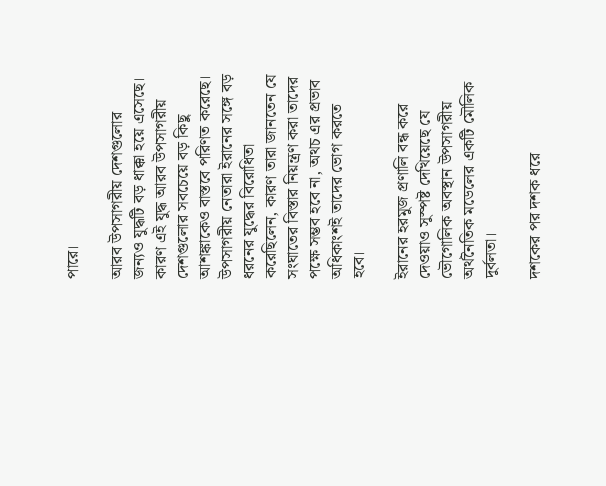পারে।

আরব উপসাগরীয় দেশগুলোর জন্যও যুদ্ধটি বড় ধাক্কা হয়ে এসেছে। কারণ এই যুদ্ধ আরব উপসাগরীয় দেশগুলোর সবচেয়ে বড় কিছু আশঙ্কাকেও বাস্তবে পরিণত করেছে। উপসাগরীয় নেতারা ইরানের সঙ্গে বড় ধরনের যুদ্ধের বিরোধিতা করেছিলেন, কারণ তারা জানতেন যে সংঘাতের বিস্তার নিয়ন্ত্রণ করা তাদের পক্ষে সম্ভব হবে না, অথচ এর প্রভাব অধিকাংশই তাদের ভোগ করতে হবে।

ইরানের হরমুজ প্রণালি বন্ধ করে দেওয়াও সুস্পষ্ট দেখিয়েছে যে ভৌগোলিক অবস্থান উপসাগরীয় অর্থনৈতিক মডেলের একটি মৌলিক দুর্বলতা।

দশকের পর দশক ধরে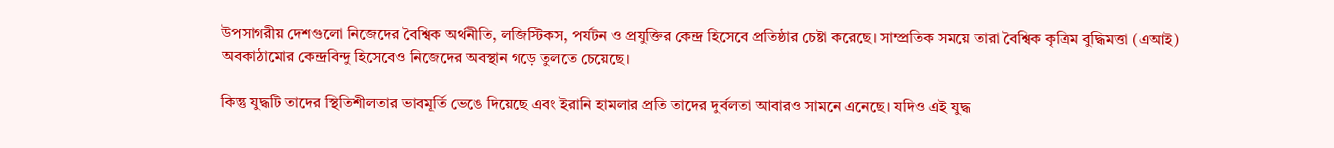উপসাগরীয় দেশগুলো নিজেদের বৈশ্বিক অর্থনীতি, লজিস্টিকস, পর্যটন ও প্রযুক্তির কেন্দ্র হিসেবে প্রতিষ্ঠার চেষ্টা করেছে। সাম্প্রতিক সময়ে তারা বৈশ্বিক কৃত্রিম বুদ্ধিমত্তা (এআই) অবকাঠামোর কেন্দ্রবিন্দু হিসেবেও নিজেদের অবস্থান গড়ে তুলতে চেয়েছে।

কিন্তু যুদ্ধটি তাদের স্থিতিশীলতার ভাবমূর্তি ভেঙে দিয়েছে এবং ইরানি হামলার প্রতি তাদের দুর্বলতা আবারও সামনে এনেছে। যদিও এই যুদ্ধ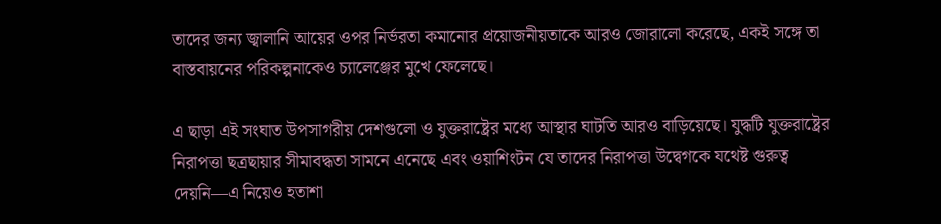তাদের জন্য জ্বালানি আয়ের ওপর নির্ভরতা কমানোর প্রয়োজনীয়তাকে আরও জোরালো করেছে, একই সঙ্গে তা বাস্তবায়নের পরিকল্পনাকেও চ্যালেঞ্জের মুখে ফেলেছে।

এ ছাড়া এই সংঘাত উপসাগরীয় দেশগুলো ও যুক্তরাষ্ট্রের মধ্যে আস্থার ঘাটতি আরও বাড়িয়েছে। যুদ্ধটি যুক্তরাষ্ট্রের নিরাপত্তা ছত্রছায়ার সীমাবদ্ধতা সামনে এনেছে এবং ওয়াশিংটন যে তাদের নিরাপত্তা উদ্বেগকে যথেষ্ট গুরুত্ব দেয়নি—এ নিয়েও হতাশা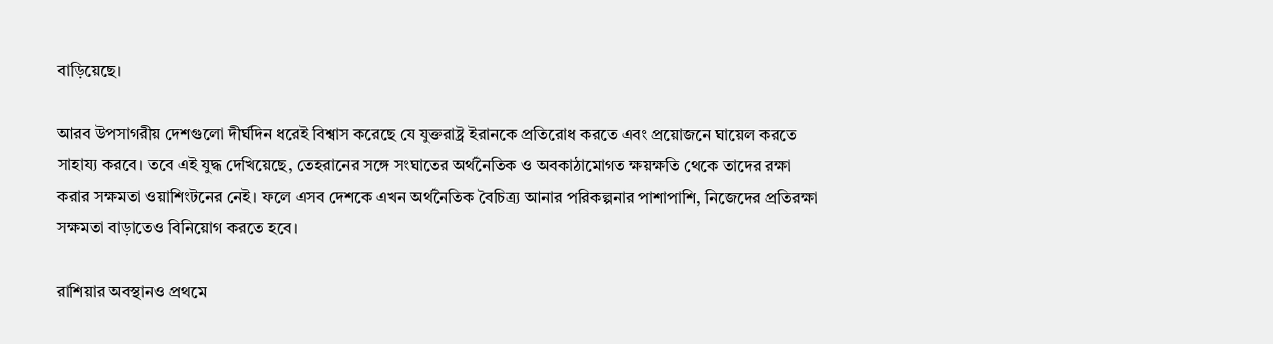বাড়িয়েছে।

আরব উপসাগরীয় দেশগুলো দীর্ঘদিন ধরেই বিশ্বাস করেছে যে যুক্তরাষ্ট্র ইরানকে প্রতিরোধ করতে এবং প্রয়োজনে ঘায়েল করতে সাহায্য করবে। তবে এই যুদ্ধ দেখিয়েছে, তেহরানের সঙ্গে সংঘাতের অর্থনৈতিক ও অবকাঠামোগত ক্ষয়ক্ষতি থেকে তাদের রক্ষা করার সক্ষমতা ওয়াশিংটনের নেই। ফলে এসব দেশকে এখন অর্থনৈতিক বৈচিত্র্য আনার পরিকল্পনার পাশাপাশি, নিজেদের প্রতিরক্ষা সক্ষমতা বাড়াতেও বিনিয়োগ করতে হবে।

রাশিয়ার অবস্থানও প্রথমে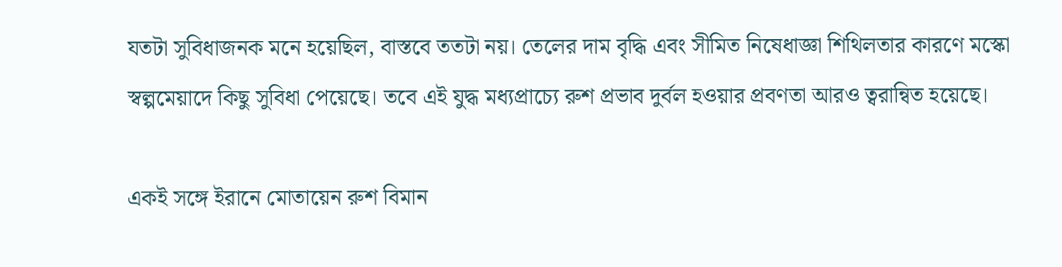যতটা সুবিধাজনক মনে হয়েছিল, বাস্তবে ততটা নয়। তেলের দাম বৃদ্ধি এবং সীমিত নিষেধাজ্ঞা শিথিলতার কারণে মস্কো স্বল্পমেয়াদে কিছু সুবিধা পেয়েছে। তবে এই যুদ্ধ মধ্যপ্রাচ্যে রুশ প্রভাব দুর্বল হওয়ার প্রবণতা আরও ত্বরান্বিত হয়েছে।

একই সঙ্গে ইরানে মোতায়েন রুশ বিমান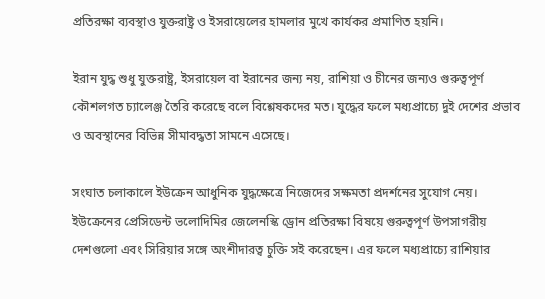প্রতিরক্ষা ব্যবস্থাও যুক্তরাষ্ট্র ও ইসরায়েলের হামলার মুখে কার্যকর প্রমাণিত হয়নি।

ইরান যুদ্ধ শুধু যুক্তরাষ্ট্র, ইসরায়েল বা ইরানের জন্য নয়, রাশিয়া ও চীনের জন্যও গুরুত্বপূর্ণ কৌশলগত চ্যালেঞ্জ তৈরি করেছে বলে বিশ্লেষকদের মত। যুদ্ধের ফলে মধ্যপ্রাচ্যে দুই দেশের প্রভাব ও অবস্থানের বিভিন্ন সীমাবদ্ধতা সামনে এসেছে।

সংঘাত চলাকালে ইউক্রেন আধুনিক যুদ্ধক্ষেত্রে নিজেদের সক্ষমতা প্রদর্শনের সুযোগ নেয়। ইউক্রেনের প্রেসিডেন্ট ভলোদিমির জেলেনস্কি ড্রোন প্রতিরক্ষা বিষয়ে গুরুত্বপূর্ণ উপসাগরীয় দেশগুলো এবং সিরিয়ার সঙ্গে অংশীদারত্ব চুক্তি সই করেছেন। এর ফলে মধ্যপ্রাচ্যে রাশিয়ার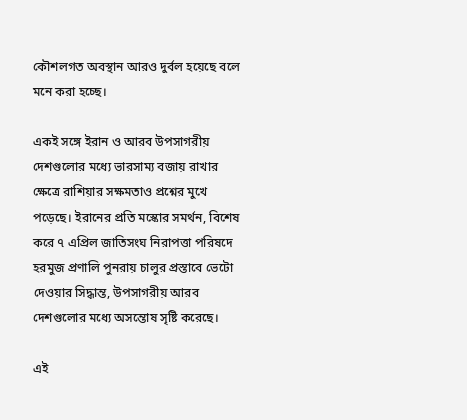কৌশলগত অবস্থান আরও দুর্বল হয়েছে বলে মনে করা হচ্ছে।

একই সঙ্গে ইরান ও আরব উপসাগরীয় দেশগুলোর মধ্যে ভারসাম্য বজায় রাখার ক্ষেত্রে রাশিয়ার সক্ষমতাও প্রশ্নের মুখে পড়েছে। ইরানের প্রতি মস্কোর সমর্থন, বিশেষ করে ৭ এপ্রিল জাতিসংঘ নিরাপত্তা পরিষদে হরমুজ প্রণালি পুনরায় চালুর প্রস্তাবে ভেটো দেওয়ার সিদ্ধান্ত, উপসাগরীয় আরব দেশগুলোর মধ্যে অসন্তোষ সৃষ্টি করেছে।

এই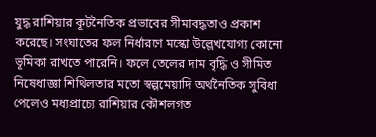যুদ্ধ রাশিয়ার কূটনৈতিক প্রভাবের সীমাবদ্ধতাও প্রকাশ করেছে। সংঘাতের ফল নির্ধারণে মস্কো উল্লেখযোগ্য কোনো ভূমিকা রাখতে পারেনি। ফলে তেলের দাম বৃদ্ধি ও সীমিত নিষেধাজ্ঞা শিথিলতার মতো স্বল্পমেয়াদি অর্থনৈতিক সুবিধা পেলেও মধ্যপ্রাচ্যে রাশিয়ার কৌশলগত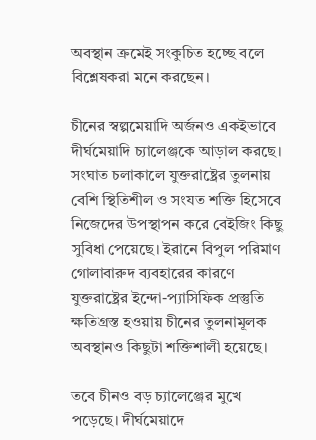অবস্থান ক্রমেই সংকুচিত হচ্ছে বলে বিশ্লেষকরা মনে করছেন।

চীনের স্বল্পমেয়াদি অর্জনও একইভাবে দীর্ঘমেয়াদি চ্যালেঞ্জকে আড়াল করছে। সংঘাত চলাকালে যুক্তরাষ্ট্রের তুলনায় বেশি স্থিতিশীল ও সংযত শক্তি হিসেবে নিজেদের উপস্থাপন করে বেইজিং কিছু সুবিধা পেয়েছে। ইরানে বিপুল পরিমাণ গোলাবারুদ ব্যবহারের কারণে যুক্তরাষ্ট্রের ইন্দো-প্যাসিফিক প্রস্তুতি ক্ষতিগ্রস্ত হওয়ায় চীনের তুলনামূলক অবস্থানও কিছুটা শক্তিশালী হয়েছে।

তবে চীনও বড় চ্যালেঞ্জের মুখে পড়েছে। দীর্ঘমেয়াদে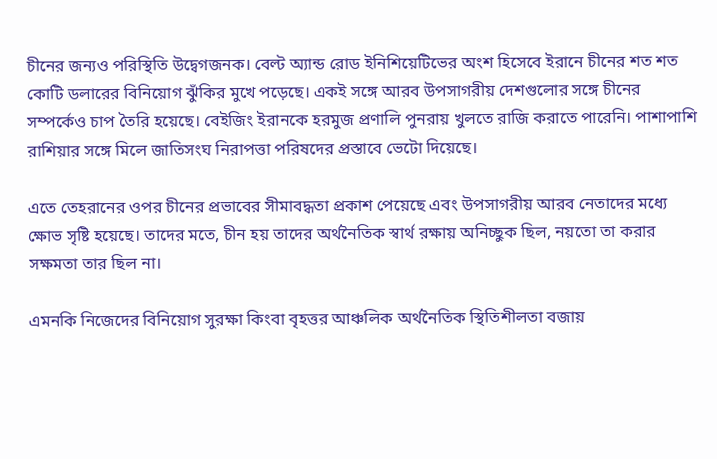চীনের জন্যও পরিস্থিতি উদ্বেগজনক। বেল্ট অ্যান্ড রোড ইনিশিয়েটিভের অংশ হিসেবে ইরানে চীনের শত শত কোটি ডলারের বিনিয়োগ ঝুঁকির মুখে পড়েছে। একই সঙ্গে আরব উপসাগরীয় দেশগুলোর সঙ্গে চীনের সম্পর্কেও চাপ তৈরি হয়েছে। বেইজিং ইরানকে হরমুজ প্রণালি পুনরায় খুলতে রাজি করাতে পারেনি। পাশাপাশি রাশিয়ার সঙ্গে মিলে জাতিসংঘ নিরাপত্তা পরিষদের প্রস্তাবে ভেটো দিয়েছে।

এতে তেহরানের ওপর চীনের প্রভাবের সীমাবদ্ধতা প্রকাশ পেয়েছে এবং উপসাগরীয় আরব নেতাদের মধ্যে ক্ষোভ সৃষ্টি হয়েছে। তাদের মতে, চীন হয় তাদের অর্থনৈতিক স্বার্থ রক্ষায় অনিচ্ছুক ছিল, নয়তো তা করার সক্ষমতা তার ছিল না।

এমনকি নিজেদের বিনিয়োগ সুরক্ষা কিংবা বৃহত্তর আঞ্চলিক অর্থনৈতিক স্থিতিশীলতা বজায়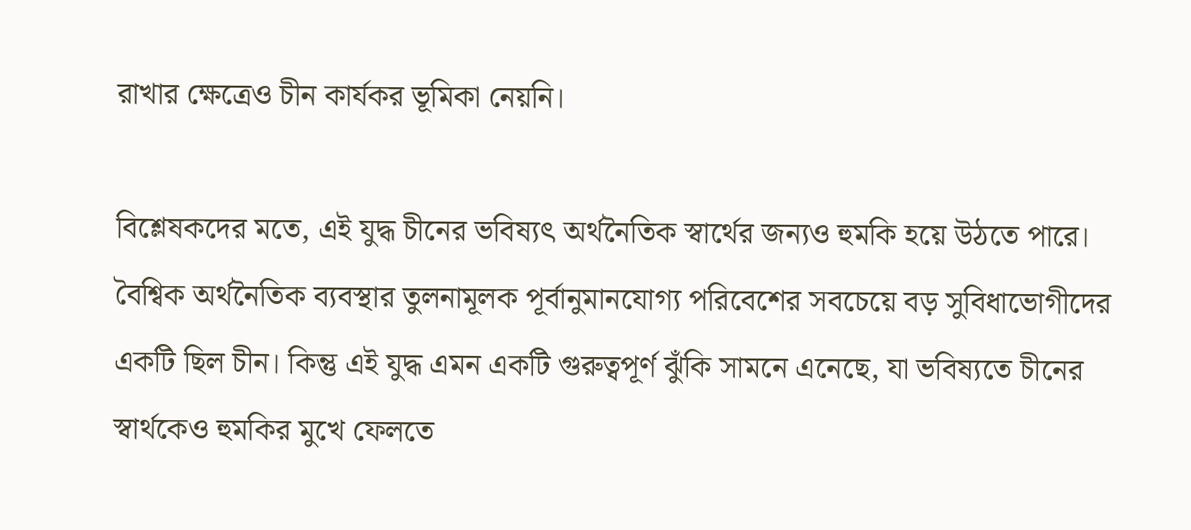রাখার ক্ষেত্রেও চীন কার্যকর ভূমিকা নেয়নি।

বিশ্লেষকদের মতে, এই যুদ্ধ চীনের ভবিষ্যৎ অর্থনৈতিক স্বার্থের জন্যও হুমকি হয়ে উঠতে পারে। বৈশ্বিক অর্থনৈতিক ব্যবস্থার তুলনামূলক পূর্বানুমানযোগ্য পরিবেশের সবচেয়ে বড় সুবিধাভোগীদের একটি ছিল চীন। কিন্তু এই যুদ্ধ এমন একটি গুরুত্বপূর্ণ ঝুঁকি সামনে এনেছে, যা ভবিষ্যতে চীনের স্বার্থকেও হুমকির মুখে ফেলতে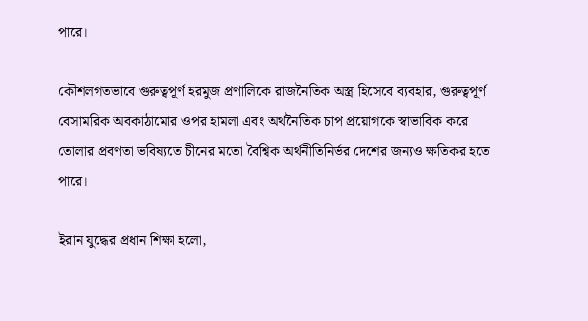পারে।

কৌশলগতভাবে গুরুত্বপূর্ণ হরমুজ প্রণালিকে রাজনৈতিক অস্ত্র হিসেবে ব্যবহার, গুরুত্বপূর্ণ বেসামরিক অবকাঠামোর ওপর হামলা এবং অর্থনৈতিক চাপ প্রয়োগকে স্বাভাবিক করে তোলার প্রবণতা ভবিষ্যতে চীনের মতো বৈশ্বিক অর্থনীতিনির্ভর দেশের জন্যও ক্ষতিকর হতে পারে।

ইরান যুদ্ধের প্রধান শিক্ষা হলো,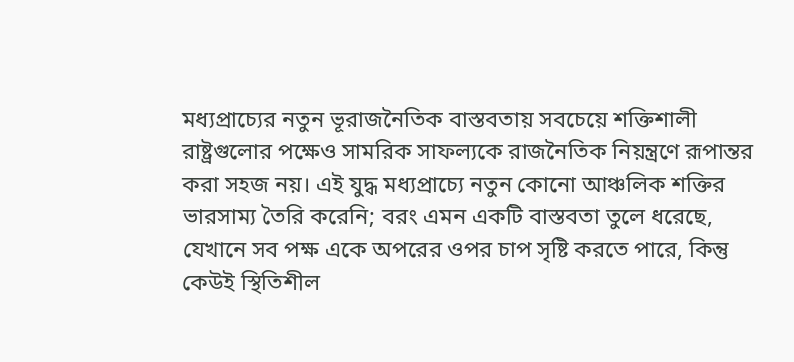মধ্যপ্রাচ্যের নতুন ভূরাজনৈতিক বাস্তবতায় সবচেয়ে শক্তিশালী রাষ্ট্রগুলোর পক্ষেও সামরিক সাফল্যকে রাজনৈতিক নিয়ন্ত্রণে রূপান্তর করা সহজ নয়। এই যুদ্ধ মধ্যপ্রাচ্যে নতুন কোনো আঞ্চলিক শক্তির ভারসাম্য তৈরি করেনি; বরং এমন একটি বাস্তবতা তুলে ধরেছে, যেখানে সব পক্ষ একে অপরের ওপর চাপ সৃষ্টি করতে পারে, কিন্তু কেউই স্থিতিশীল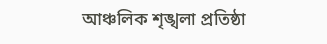আঞ্চলিক শৃঙ্খলা প্রতিষ্ঠা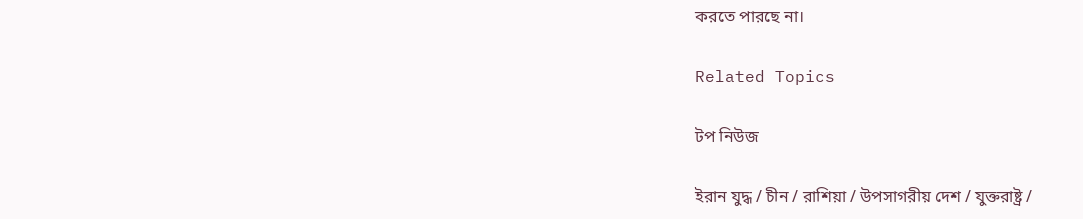করতে পারছে না।

Related Topics

টপ নিউজ

ইরান যুদ্ধ / চীন / রাশিয়া / উপসাগরীয় দেশ / যুক্তরাষ্ট্র /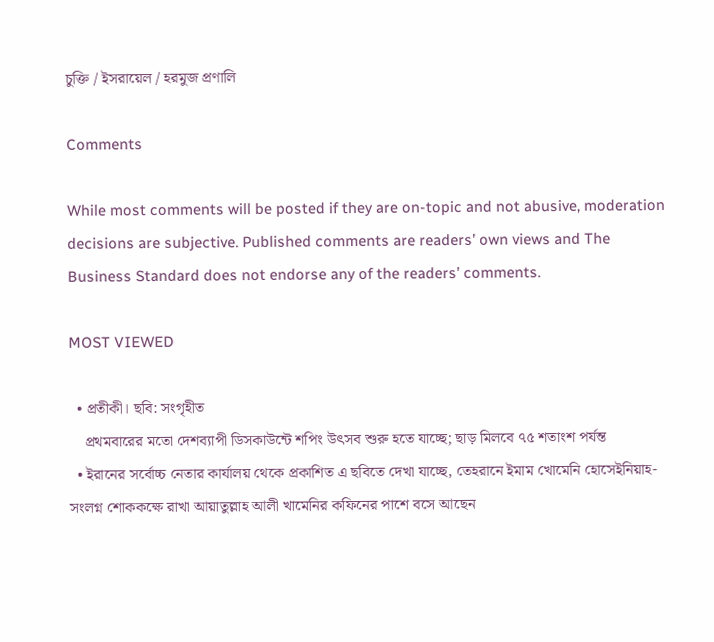চুক্তি / ইসরায়েল / হরমুজ প্রণালি

Comments

While most comments will be posted if they are on-topic and not abusive, moderation decisions are subjective. Published comments are readers’ own views and The Business Standard does not endorse any of the readers’ comments.

MOST VIEWED

  • প্রতীকী। ছবি: সংগৃহীত
    প্রথমবারের মতো দেশব্যাপী ডিসকাউন্টে শপিং উৎসব শুরু হতে যাচ্ছে; ছাড় মিলবে ৭৫ শতাংশ পর্যন্ত
  • ইরানের সর্বোচ্চ নেতার কার্যালয় থেকে প্রকাশিত এ ছবিতে দেখা যাচ্ছে, তেহরানে ইমাম খোমেনি হোসেইনিয়াহ-সংলগ্ন শোককক্ষে রাখা আয়াতুল্লাহ আলী খামেনির কফিনের পাশে বসে আছেন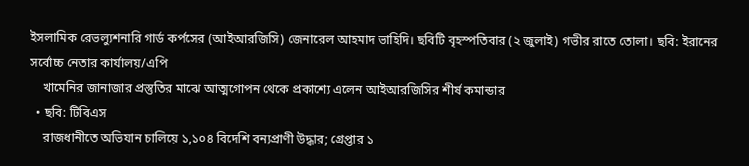ইসলামিক রেভল্যুশনারি গার্ড কর্পসের (আইআরজিসি) জেনারেল আহমাদ ভাহিদি। ছবিটি বৃহস্পতিবার (২ জুলাই) গভীর রাতে তোলা। ছবি: ইরানের সর্বোচ্চ নেতার কার্যালয়/এপি
    খামেনির জানাজার প্রস্তুতির মাঝে আত্মগোপন থেকে প্রকাশ্যে এলেন আইআরজিসির শীর্ষ কমান্ডার
  • ছবি: টিবিএস
    রাজধানীতে অভিযান চালিয়ে ১,১০৪ বিদেশি বন্যপ্রাণী উদ্ধার; গ্রেপ্তার ১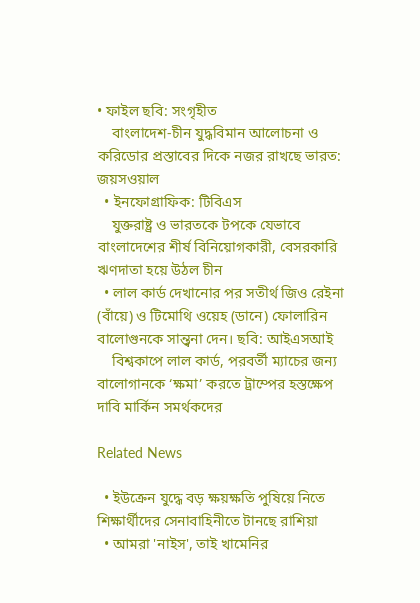• ফাইল ছবি: সংগৃহীত
    বাংলাদেশ-চীন যুদ্ধবিমান আলোচনা ও করিডোর প্রস্তাবের দিকে নজর রাখছে ভারত: জয়সওয়াল
  • ইনফোগ্রাফিক: টিবিএস
    যুক্তরাষ্ট্র ও ভারতকে টপকে যেভাবে বাংলাদেশের শীর্ষ বিনিয়োগকারী, বেসরকারি ঋণদাতা হয়ে উঠল চীন
  • লাল কার্ড দেখানোর পর সতীর্থ জিও রেইনা (বাঁয়ে) ও টিমোথি ওয়েহ (ডানে) ফোলারিন বালোগুনকে সান্ত্বনা দেন। ছবি: আইএসআই
    বিশ্বকাপে লাল কার্ড, পরবর্তী ম্যাচের জন্য বালোগানকে ‘ক্ষমা’ করতে ট্রাম্পের হস্তক্ষেপ দাবি মার্কিন সমর্থকদের

Related News

  • ইউক্রেন যুদ্ধে বড় ক্ষয়ক্ষতি পুষিয়ে নিতে শিক্ষার্থীদের সেনাবাহিনীতে টানছে রাশিয়া
  • আমরা 'নাইস', তাই খামেনির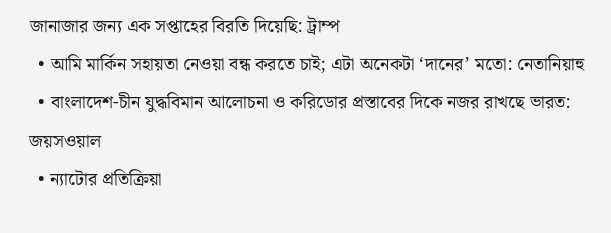জানাজার জন্য এক সপ্তাহের বিরতি দিয়েছি: ট্রাম্প
  • আমি মার্কিন সহায়তা নেওয়া বন্ধ করতে চাই; এটা অনেকটা ‘দানের’ মতো: নেতানিয়াহু
  • বাংলাদেশ-চীন যুদ্ধবিমান আলোচনা ও করিডোর প্রস্তাবের দিকে নজর রাখছে ভারত: জয়সওয়াল
  • ন্যাটোর প্রতিক্রিয়া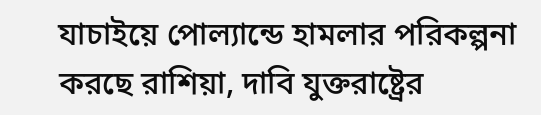যাচাইয়ে পোল্যান্ডে হামলার পরিকল্পনা করছে রাশিয়া, দাবি যুক্তরাষ্ট্রের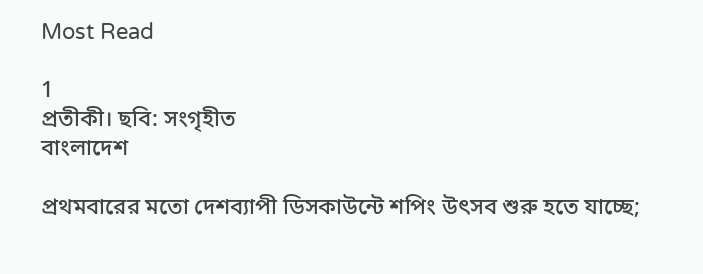Most Read

1
প্রতীকী। ছবি: সংগৃহীত
বাংলাদেশ

প্রথমবারের মতো দেশব্যাপী ডিসকাউন্টে শপিং উৎসব শুরু হতে যাচ্ছে;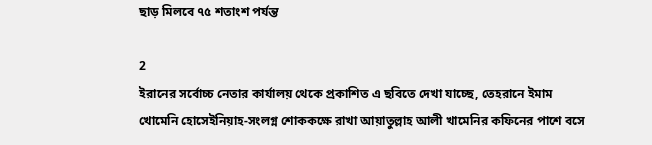ছাড় মিলবে ৭৫ শতাংশ পর্যন্ত

2
ইরানের সর্বোচ্চ নেতার কার্যালয় থেকে প্রকাশিত এ ছবিতে দেখা যাচ্ছে, তেহরানে ইমাম খোমেনি হোসেইনিয়াহ-সংলগ্ন শোককক্ষে রাখা আয়াতুল্লাহ আলী খামেনির কফিনের পাশে বসে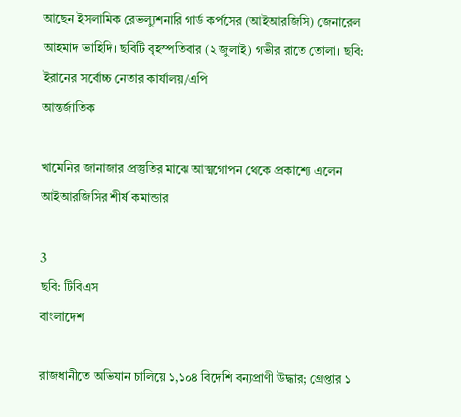আছেন ইসলামিক রেভল্যুশনারি গার্ড কর্পসের (আইআরজিসি) জেনারেল আহমাদ ভাহিদি। ছবিটি বৃহস্পতিবার (২ জুলাই) গভীর রাতে তোলা। ছবি: ইরানের সর্বোচ্চ নেতার কার্যালয়/এপি
আন্তর্জাতিক

খামেনির জানাজার প্রস্তুতির মাঝে আত্মগোপন থেকে প্রকাশ্যে এলেন আইআরজিসির শীর্ষ কমান্ডার

3
ছবি: টিবিএস
বাংলাদেশ

রাজধানীতে অভিযান চালিয়ে ১,১০৪ বিদেশি বন্যপ্রাণী উদ্ধার; গ্রেপ্তার ১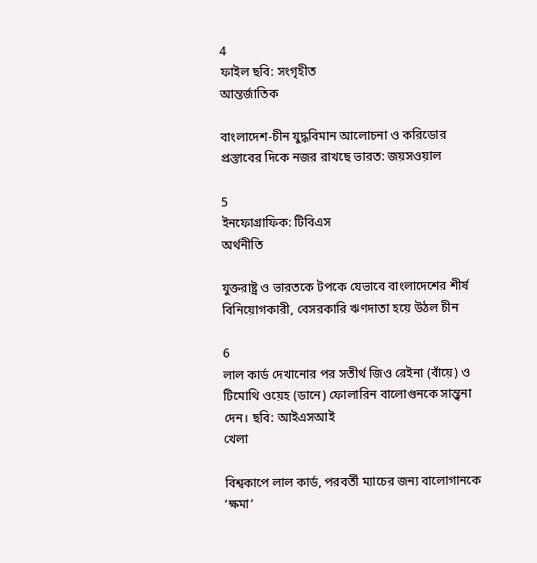4
ফাইল ছবি: সংগৃহীত
আন্তর্জাতিক

বাংলাদেশ-চীন যুদ্ধবিমান আলোচনা ও করিডোর প্রস্তাবের দিকে নজর রাখছে ভারত: জয়সওয়াল

5
ইনফোগ্রাফিক: টিবিএস
অর্থনীতি

যুক্তরাষ্ট্র ও ভারতকে টপকে যেভাবে বাংলাদেশের শীর্ষ বিনিয়োগকারী, বেসরকারি ঋণদাতা হয়ে উঠল চীন

6
লাল কার্ড দেখানোর পর সতীর্থ জিও রেইনা (বাঁয়ে) ও টিমোথি ওয়েহ (ডানে) ফোলারিন বালোগুনকে সান্ত্বনা দেন। ছবি: আইএসআই
খেলা

বিশ্বকাপে লাল কার্ড, পরবর্তী ম্যাচের জন্য বালোগানকে ‘ক্ষমা’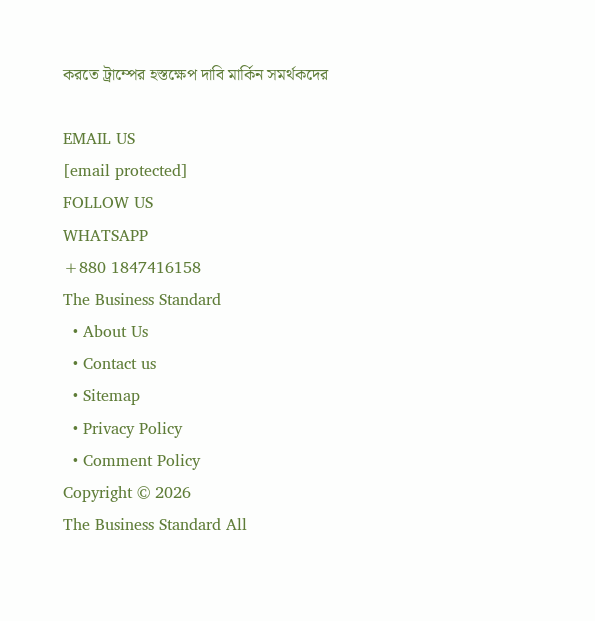করতে ট্রাম্পের হস্তক্ষেপ দাবি মার্কিন সমর্থকদের

EMAIL US
[email protected]
FOLLOW US
WHATSAPP
+880 1847416158
The Business Standard
  • About Us
  • Contact us
  • Sitemap
  • Privacy Policy
  • Comment Policy
Copyright © 2026
The Business Standard All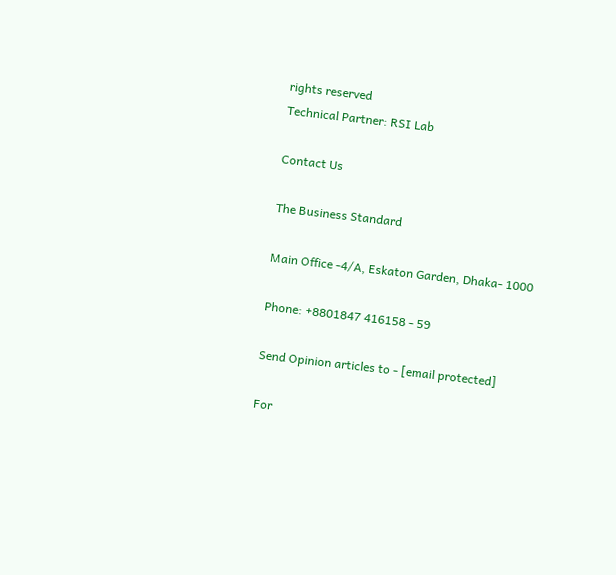rights reserved
Technical Partner: RSI Lab

Contact Us

The Business Standard

Main Office -4/A, Eskaton Garden, Dhaka- 1000

Phone: +8801847 416158 - 59

Send Opinion articles to - [email protected]

For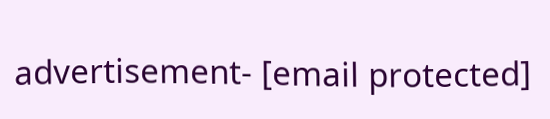advertisement- [email protected]